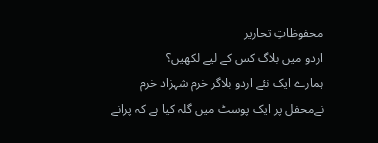محفوظاتِ تحاریر
اردو میں بلاگ کس کے لیے لکھیں؟
ہمارے ایک نئے اردو بلاگر خرم شہزاد خرم نےمحفل پر ایک پوسٹ میں گلہ کیا ہے کہ پرانے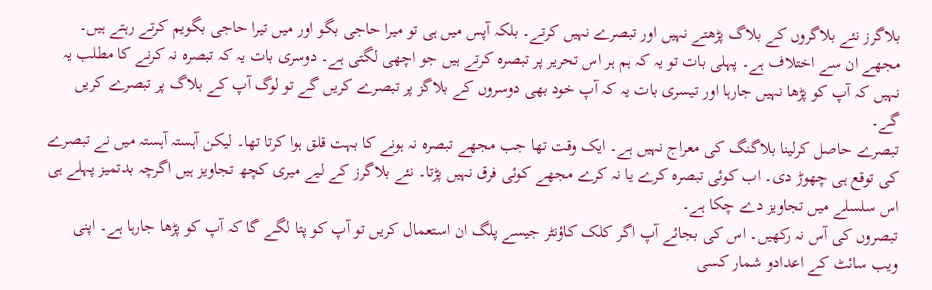بلاگرز نئے بلاگروں کے بلاگ پڑھتے نہیں اور تبصرے نہیں کرتے۔ بلکہ آپس میں ہی تو میرا حاجی بگو اور میں تیرا حاجی بگویم کرتے رہتے ہیں۔
مجھے ان سے اختلاف ہے۔ پہلی بات تو یہ کہ ہم ہر اس تحریر پر تبصرہ کرتے ہیں جو اچھی لگتی ہے۔ دوسری بات یہ کہ تبصرہ نہ کرنے کا مطلب یہ نہیں کہ آپ کو پڑھا نہیں جارہا اور تیسری بات یہ کہ آپ خود بھی دوسروں کے بلاگز پر تبصرے کریں گے تو لوگ آپ کے بلاگ پر تبصرے کریں گے۔
تبصرے حاصل کرلینا بلاگنگ کی معراج نہیں ہے۔ ایک وقت تھا جب مجھے تبصرہ نہ ہونے کا بہت قلق ہوا کرتا تھا۔ لیکن آہستہ آہستہ میں نے تبصرے کی توقع ہی چھوڑ دی۔ اب کوئی تبصرہ کرے یا نہ کرے مجھے کوئی فرق نہیں پڑتا۔ نئے بلاگرز کے لیے میری کچھ تجاویز ہیں اگرچہ بدتمیز پہلے ہی اس سلسلے میں تجاویز دے چکا ہے۔
تبصروں کی آس نہ رکھیں۔ اس کی بجائے آپ اگر کلک کاؤنٹر جیسے پلگ ان استعمال کریں تو آپ کو پتا لگے گا کہ آپ کو پڑھا جارہا ہے۔ اپنی ویب سائٹ کے اعدادو شمار کسی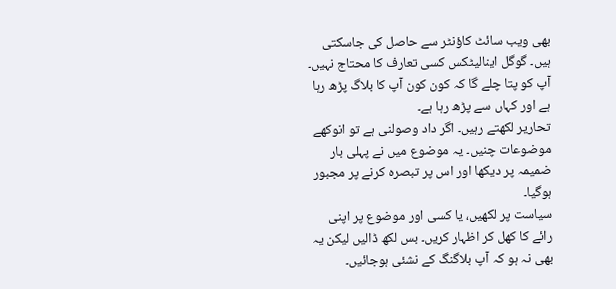بھی ویب سائٹ کاؤنٹر سے حاصل کی جاسکتی ہیں۔ گوگل اینالیٹکس کسی تعارف کا محتاج نہیں۔ آپ کو پتا چلے گا کہ کون کون آپ کا بلاگ پڑھ رہا ہے اور کہاں سے پڑھ رہا ہے۔
تحاریر لکھتے رہیں۔ اگر داد وصولنی ہے تو انوکھے موضوعات چنیں۔ یہ موضوع میں نے پہلی بار ضمیمہ پر دیکھا اور اس پر تبصرہ کرنے پر مجبور ہوگیا۔
سیاست پر لکھیں، یا کسی اور موضوع پر اپنی رائے کا کھل کر اظہار کریں۔ بس لکھ ڈالیں لیکن یہ بھی نہ ہو کہ آپ بلاگنگ کے نشئی ہوجائیں۔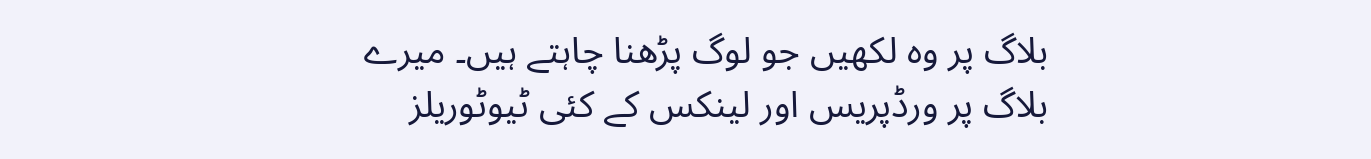بلاگ پر وہ لکھیں جو لوگ پڑھنا چاہتے ہیں۔ میرے بلاگ پر ورڈپریس اور لینکس کے کئی ٹیوٹوریلز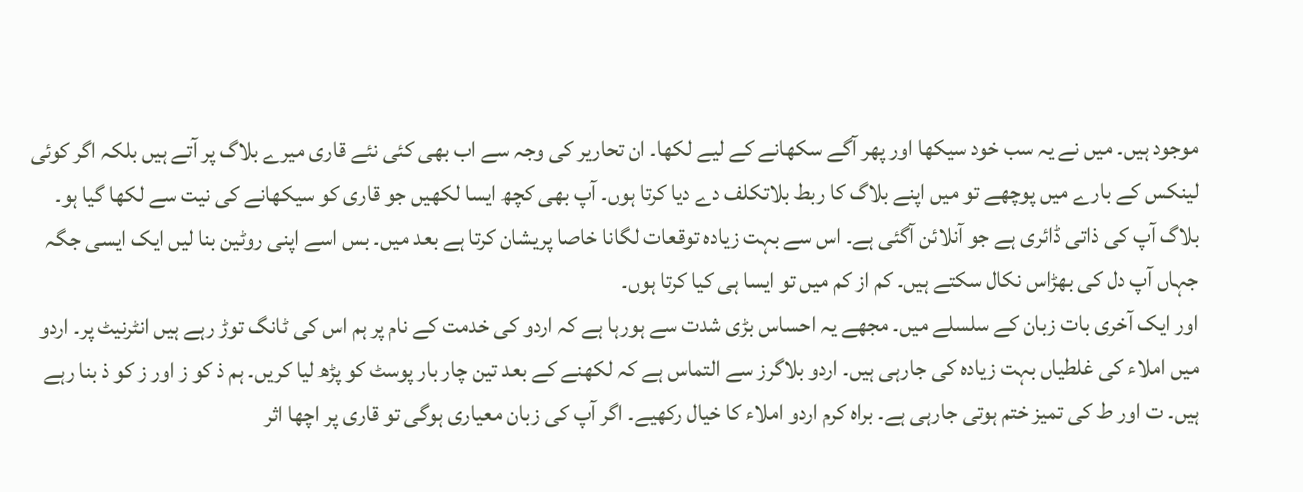موجود ہیں۔ میں نے یہ سب خود سیکھا اور پھر آگے سکھانے کے لیے لکھا۔ ان تحاریر کی وجہ سے اب بھی کئی نئے قاری میرے بلاگ پر آتے ہیں بلکہ اگر کوئی لینکس کے بارے میں پوچھے تو میں اپنے بلاگ کا ربط بلاتکلف دے دیا کرتا ہوں۔ آپ بھی کچھ ایسا لکھیں جو قاری کو سیکھانے کی نیت سے لکھا گیا ہو۔
بلاگ آپ کی ذاتی ڈائری ہے جو آنلائن آگئی ہے۔ اس سے بہت زیادہ توقعات لگانا خاصا پریشان کرتا ہے بعد میں۔ بس اسے اپنی روٹین بنا لیں ایک ایسی جگہ جہاں آپ دل کی بھڑاس نکال سکتے ہیں۔ کم از کم میں تو ایسا ہی کیا کرتا ہوں۔
اور ایک آخری بات زبان کے سلسلے میں۔ مجھے یہ احساس بڑی شدت سے ہورہا ہے کہ اردو کی خدمت کے نام پر ہم اس کی ٹانگ توڑ رہے ہیں انٹرنیٹ پر۔ اردو میں املاء کی غلطیاں بہت زیادہ کی جارہی ہیں۔ اردو بلاگرز سے التماس ہے کہ لکھنے کے بعد تین چار بار پوسٹ کو پڑھ لیا کریں۔ ہم ذ کو ز اور ز کو ذ بنا رہے ہیں۔ ت اور ط کی تمیز ختم ہوتی جارہی ہے۔ براہ کرم اردو املاء کا خیال رکھیے۔ اگر آپ کی زبان معیاری ہوگی تو قاری پر اچھا اثر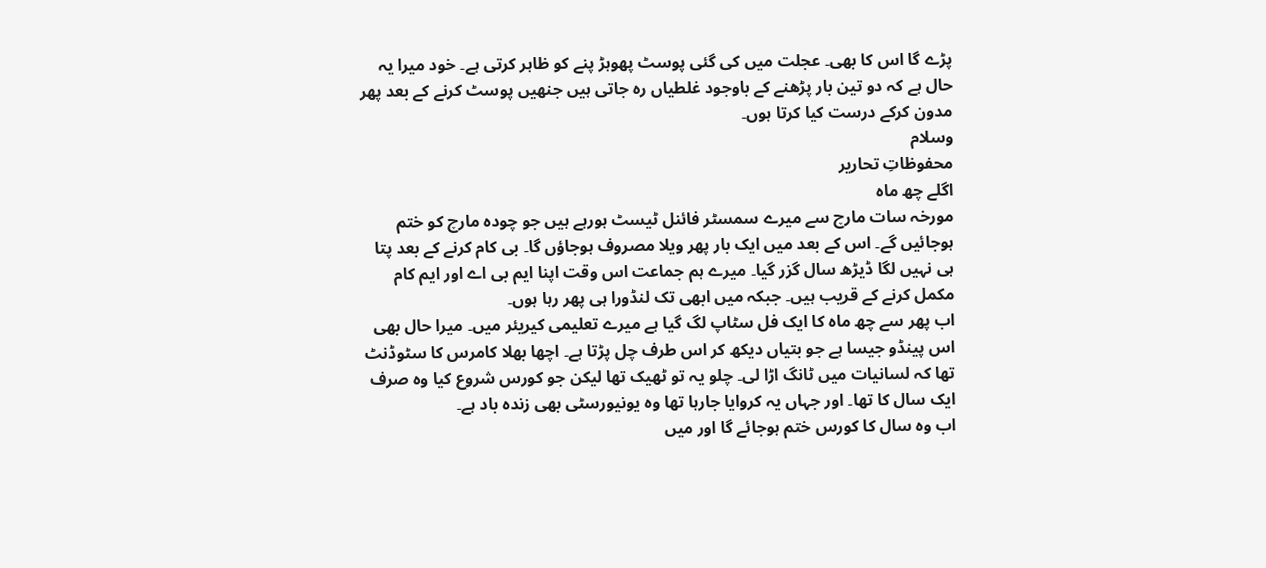پڑے گا اس کا بھی۔ عجلت میں کی گئی پوسٹ پھوہڑ پنے کو ظاہر کرتی ہے۔ خود میرا یہ حال ہے کہ دو تین بار پڑھنے کے باوجود غلطیاں رہ جاتی ہیں جنھیں پوسٹ کرنے کے بعد پھر مدون کرکے درست کیا کرتا ہوں۔
وسلام
محفوظاتِ تحاریر
اگلے چھ ماہ
مورخہ سات مارچ سے میرے سمسٹر فائنل ٹیسٹ ہورہے ہیں جو چودہ مارچ کو ختم ہوجائیں گے۔ اس کے بعد میں ایک بار پھر ویلا مصروف ہوجاؤں گا۔ بی کام کرنے کے بعد پتا ہی نہیں لگا ڈیڑھ سال گزر گیا۔ میرے ہم جماعت اس وقت اپنا ایم بی اے اور ایم کام مکمل کرنے کے قریب ہیں۔ جبکہ میں ابھی تک لنڈورا ہی پھر رہا ہوں۔
اب پھر سے چھ ماہ کا ایک فل سٹاپ لگ گیا ہے میرے تعلیمی کیریئر میں۔ میرا حال بھی اس پینڈو جیسا ہے جو بتیاں دیکھ کر اس طرف چل پڑتا ہے۔ اچھا بھلا کامرس کا سٹوڈنٹ تھا کہ لسانیات میں ٹانگ اڑا لی۔ چلو یہ تو ٹھیک تھا لیکن جو کورس شروع کیا وہ صرف ایک سال کا تھا۔ اور جہاں یہ کروایا جارہا تھا وہ یونیورسٹی بھی زندہ باد ہے۔
اب وہ سال کا کورس ختم ہوجائے گا اور میں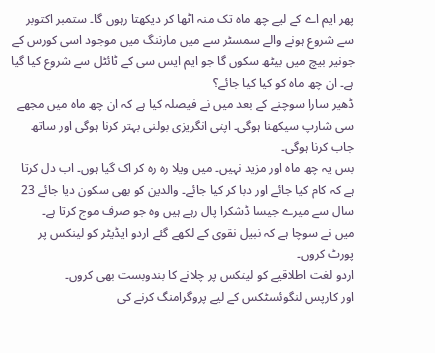پھر ایم اے کے لیے چھ ماہ تک منہ اٹھا کر دیکھتا رہوں گا۔ ستمبر اکتوبر سے شروع ہونے والے سمسٹر سے میں مارننگ میں موجود اسی کورس کے جونیر بیچ میں بیٹھ سکوں گا جو ایم ایس سی کے ٹائٹل سے شروع کیا گیا ہے۔ ان چھ ماہ کو کیا کیا جائے؟
ڈھیر سارا سوچنے کے بعد میں نے فیصلہ کیا ہے کہ ان چھ ماہ میں مجھے سی شارپ سیکھنا ہوگی۔ اپنی انگریزی بولنی بہتر کرنا ہوگی اور ساتھ جاب کرنا ہوگی۔
بس یہ چھ ماہ اور مزید نہیں۔ میں ویلا رہ رہ کر اک گیا ہوں۔ اب دل کرتا ہے کہ کام کیا جائے اور دبا کر کیا جائے۔ والدین کو بھی سکون دیا جائے 23 سال سے میرے جیسا ڈشکرا پال رہے ہیں وہ جو صرف موج کرتا ہے۔
میں نے سوچا ہے کہ نبیل نقوی کے لکھے گئے اردو ایڈیٹر کو لینکس پر پورٹ کروں۔
اردو لغت اطلاقیے کو لینکس پر چلانے کا بندوبست بھی کروں۔
اور کارپس لنگوئسٹکس کے لیے پروگرامنگ کرنے کی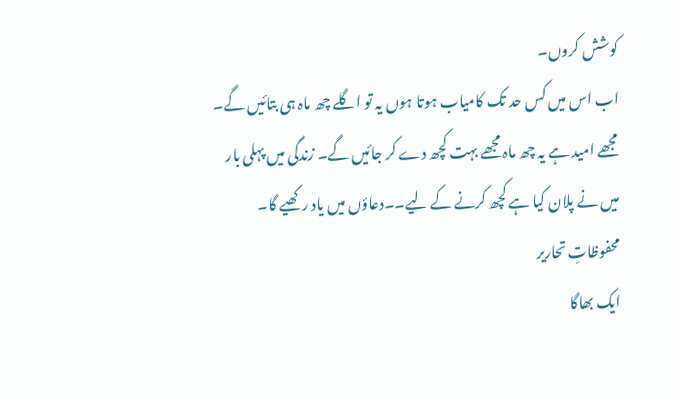کوشش کروں۔
اب اس میں کس حد تک کامیاب ہوتا ہوں یہ تو اگلے چھ ماہ ہی بتائیں گے۔ مجھے امید ہے یہ چھ ماہ مجھے بہت کچھ دے کر جائیں گے۔ زندگی میں پہلی بار میں نے پلان کیا ہے کچھ کرنے کے لیے۔۔دعاؤں میں یاد رکھیے گا۔
محفوظاتِ تحاریر
ایک بھاگا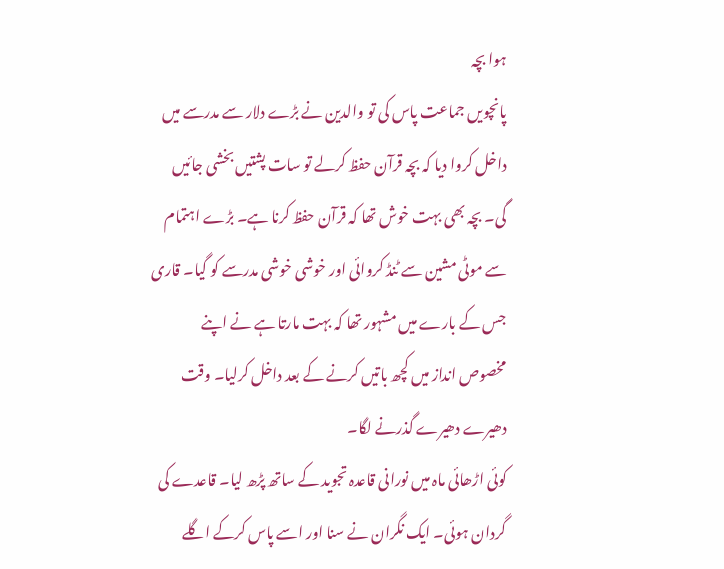ہوا بچہ
پانچویں جماعت پاس کی تو والدین نے بڑے دلار سے مدرسے میں داخل کروا دیا کہ بچہ قرآن حفظ کرلے تو سات پشتیں بخشی جائیں گی۔ بچہ بھی بہت خوش تھا کہ قرآن حفظ کرنا ہے۔ بڑے اہتمام سے موٹی مشین سے ٹنڈ کروائی اور خوشی خوشی مدرسے کو گیا۔ قاری جس کے بارے میں مشہور تھا کہ بہت مارتا ہے نے اپنے مخصوص انداز میں کچھ باتیں کرنے کے بعد داخل کرلیا۔ وقت دھیرے دھیرے گذرنے لگا۔
کوئی اڑھائی ماہ میں نورانی قاعدہ تجوید کے ساتھ پڑھ لیا۔ قاعدے کی گردان ہوئی۔ ایک نگران نے سنا اور اسے پاس کرکے اگلے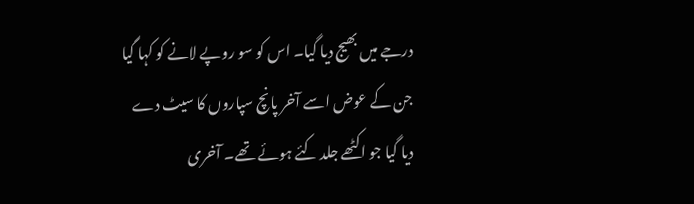درجے میں بھیج دیا گیا۔ اس کو سو روپے لانے کو کہا گیا جن کے عوض اسے آخر پانچ سپاروں کا سیٹ دے دیا گیا جو اکٹھے جلد کئے ہوئے تھے۔ آخری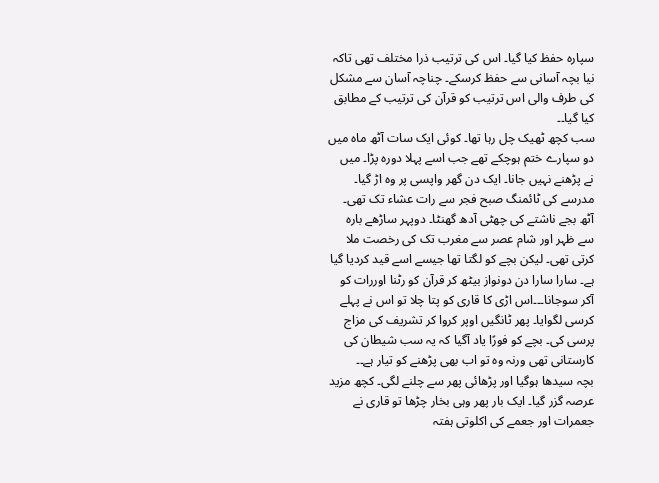سپارہ حفظ کیا گیا۔ اس کی ترتیب ذرا مختلف تھی تاکہ نیا بچہ آسانی سے حفظ کرسکے۔ چناچہ آسان سے مشکل کی طرف والی اس ترتیب کو قرآن کی ترتیب کے مطابق کیا گیا۔۔
سب کچھ ٹھیک چل رہا تھا۔ کوئی ایک سات آٹھ ماہ میں دو سپارے ختم ہوچکے تھے جب اسے پہلا دورہ پڑا۔ میں نے پڑھنے نہیں جانا۔ ایک دن گھر واپسی پر وہ اڑ گیا۔ مدرسے کی ٹائمنگ صبح فجر سے رات عشاء تک تھی۔ آٹھ بجے ناشتے کی چھٹی آدھ گھنٹا۔ دوپہر ساڑھے بارہ سے ظہر اور شام عصر سے مغرب تک کی رخصت ملا کرتی تھی۔ لیکن بچے کو لگتا تھا جیسے اسے قید کردیا گیا ہے۔ سارا سارا دن دونواز بیٹھ کر قرآن کو رٹنا اوررات کو آکر سوجانا۔۔۔اس اڑی کا قاری کو پتا چلا تو اس نے پہلے کرسی لگوایا۔ پھر ٹانگیں اوپر کروا کر تشریف کی مزاج پرسی کی۔ بچے کو فورًا یاد آگیا کہ یہ سب شیطان کی کارستانی تھی ورنہ وہ تو اب بھی پڑھنے کو تیار ہے۔۔
بچہ سیدھا ہوگیا اور پڑھائی پھر سے چلنے لگی۔ کچھ مزید عرصہ گزر گیا۔ ایک بار پھر وہی بخار چڑھا تو قاری نے جعمرات اور جعمے کی اکلوتی ہفتہ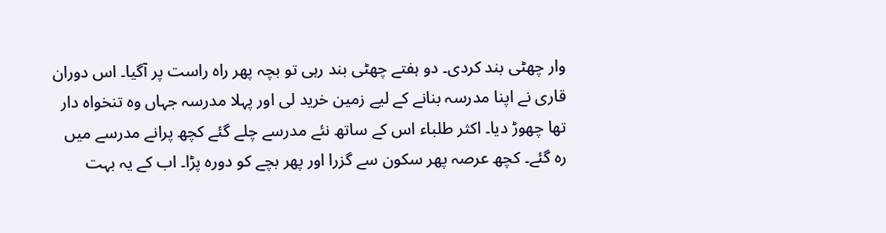وار چھٹی بند کردی۔ دو ہفتے چھٹی بند رہی تو بچہ پھر راہ راست پر آگیا۔ اس دوران قاری نے اپنا مدرسہ بنانے کے لیے زمین خرید لی اور پہلا مدرسہ جہاں وہ تنخواہ دار تھا چھوڑ دیا۔ اکثر طلباء اس کے ساتھ نئے مدرسے چلے گئے کچھ پرانے مدرسے میں رہ گئے۔ کچھ عرصہ پھر سکون سے گزرا اور پھر بچے کو دورہ پڑا۔ اب کے یہ بہت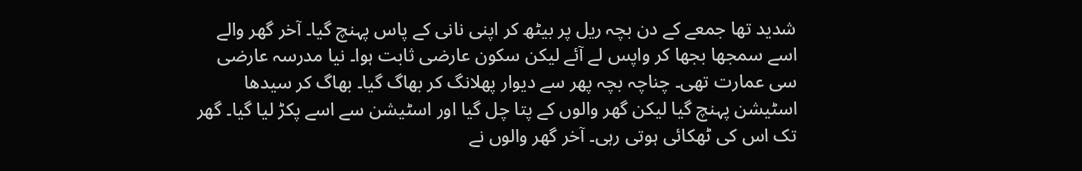شدید تھا جمعے کے دن بچہ ریل پر بیٹھ کر اپنی نانی کے پاس پہنچ گیا۔ آخر گھر والے اسے سمجھا بجھا کر واپس لے آئے لیکن سکون عارضی ثابت ہوا۔ نیا مدرسہ عارضی سی عمارت تھی۔ چناچہ بچہ پھر سے دیوار پھلانگ کر بھاگ گیا۔ بھاگ کر سیدھا اسٹیشن پہنچ گیا لیکن گھر والوں کے پتا چل گیا اور اسٹیشن سے اسے پکڑ لیا گیا۔ گھر تک اس کی ٹھکائی ہوتی رہی۔ آخر گھر والوں نے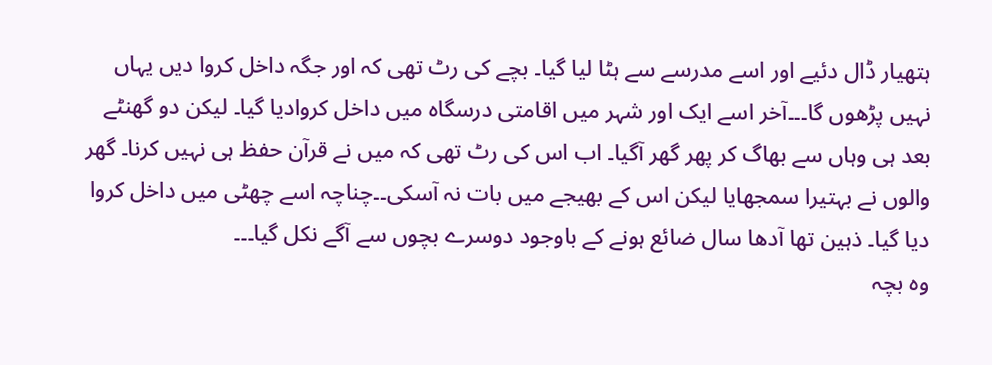ہتھیار ڈال دئیے اور اسے مدرسے سے ہٹا لیا گیا۔ بچے کی رٹ تھی کہ اور جگہ داخل کروا دیں یہاں نہیں پڑھوں گا۔۔۔آخر اسے ایک اور شہر میں اقامتی درسگاہ میں داخل کروادیا گیا۔ لیکن دو گھنٹے بعد ہی وہاں سے بھاگ کر پھر گھر آگیا۔ اب اس کی رٹ تھی کہ میں نے قرآن حفظ ہی نہیں کرنا۔ گھر والوں نے بہتیرا سمجھایا لیکن اس کے بھیجے میں بات نہ آسکی۔۔چناچہ اسے چھٹی میں داخل کروا دیا گیا۔ ذہین تھا آدھا سال ضائع ہونے کے باوجود دوسرے بچوں سے آگے نکل گیا۔۔۔
وہ بچہ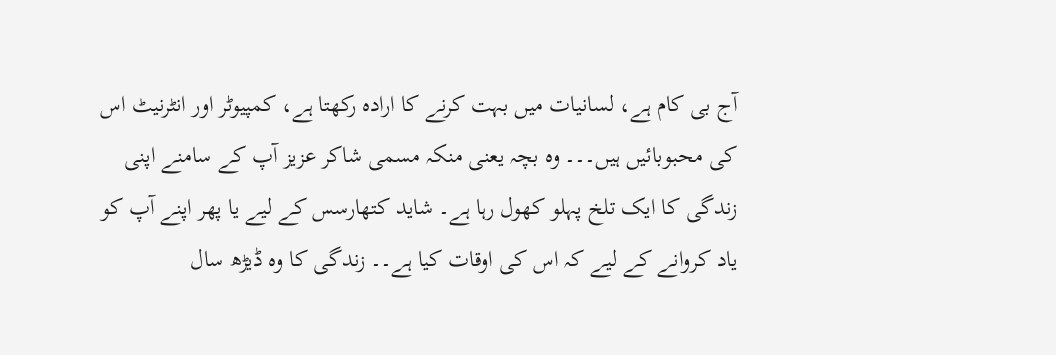آج بی کام ہے، لسانیات میں بہت کرنے کا ارادہ رکھتا ہے، کمپیوٹر اور انٹرنیٹ اس کی محبوبائیں ہیں۔۔۔ وہ بچہ یعنی منکہ مسمی شاکر عزیز آپ کے سامنے اپنی زندگی کا ایک تلخ پہلو کھول رہا ہے۔ شاید کتھارسس کے لیے یا پھر اپنے آپ کو یاد کروانے کے لیے کہ اس کی اوقات کیا ہے۔۔ زندگی کا وہ ڈیڑھ سال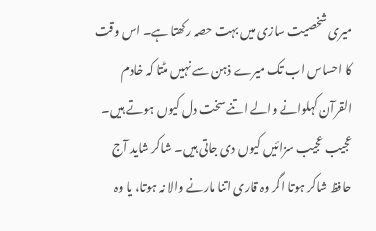میری شخصیت سازی میں بہت حصہ رکھتا ہے۔ اس وقت کا احساس اب تک میرے ذہن سے نہیں مٹتا کہ خادم القرآن کہلوانے والے اتنے سخت دل کیوں ہوتے ہیں۔ عجیب عجیب سزائیں کیوں دی جاتی ہیں۔ شاکر شاید آج حافظ شاکر ہوتا اگر وہ قاری اتنا مارنے والا نہ ہوتا، یا وہ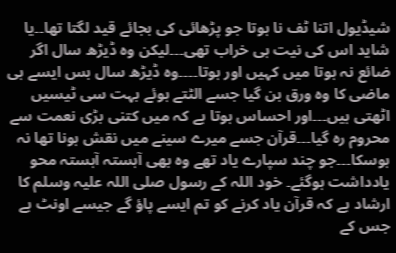شیڈیول اتنا ٹف نا ہوتا جو پڑھائی کی بجائے قید لگتا تھا۔۔یا شاید اس کی نیت ہی خراب تھی۔۔۔لیکن وہ ڈیڑھ سال اگر ضائع نہ ہوتا میں کہیں اور ہوتا۔۔۔۔وہ ڈیڑھ سال بس ایسے ہی ماضی کا وہ ورق بن گیا جسے الٹتے ہوئے بہت سی ٹیسیں اٹھتی ہیں۔۔۔اور احساس ہوتا ہے کہ میں کتنی بڑی نعمت سے محروم رہ گیا۔۔۔قرآن جسے میرے سینے میں نقش ہونا تھا نہ ہوسکا۔۔۔جو چند سپارے یاد تھے وہ بھی آہستہ آہستہ محو یادداشت ہوگئے۔ خود اللہ کے رسول صلی اللہ علیہ وسلم کا ارشاد ہے کہ قرآن یاد کرنے کو تم ایسے پاؤ گے جیسے اونٹ ہے جس کے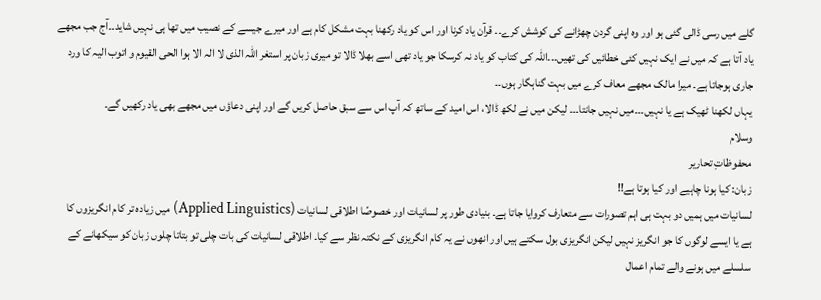گلے میں رسی ڈالی گئی ہو اور وہ اپنی گردن چھڑانے کی کوشش کرے۔۔ قرآن یاد کرنا اور اس کو یاد رکھنا بہت مشکل کام ہے اور میرے جیسے کے نصیب میں تھا ہی نہیں شاید۔۔آج جب مجھے یاد آتا ہے کہ میں نے ایک نہیں کئی خطائیں کی تھیں۔۔۔اللہ کی کتاب کو یاد نہ کرسکا جو یاد تھی اسے بھلا ڈالا تو میری زبان پر استغر اللہ الذی لا الہ الا ہوا الحی القیوم و اتوب الیہ کا ورد جاری ہوجاتا ہے۔ میرا مالک مجھے معاف کرے میں بہت گناہگار ہوں۔۔
یہاں لکھنا ٹھیک ہے یا نہیں۔۔۔میں نہیں جانتا۔۔۔ لیکن میں نے لکھ ڈالا، اس امید کے ساتھ کہ آپ اس سے سبق حاصل کریں گے اور اپنی دعاؤں میں مجھے بھی یاد رکھیں گے۔
وسلام
محفوظاتِ تحاریر
زبان: کیا ہونا چاہیے اور کیا ہوتا ہے!!
لسانیات میں ہمیں دو بہت ہی اہم تصورات سے متعارف کروایا جاتا ہے۔ بنیادی طور پر لسانیات اور خصوصًا اطلاقی لسانیات (Applied Linguistics) میں زیادہ تر کام انگریزوں کا ہے یا ایسے لوگوں کا جو انگریز نہیں لیکن انگریزی بول سکتے ہیں اور انھوں نے یہ کام انگریزی کے نکتہ نظر سے کیا۔ اطلاقی لسانیات کی بات چلی تو بتاتا چلوں زبان کو سیکھانے کے سلسلے میں ہونے والے تمام اعمال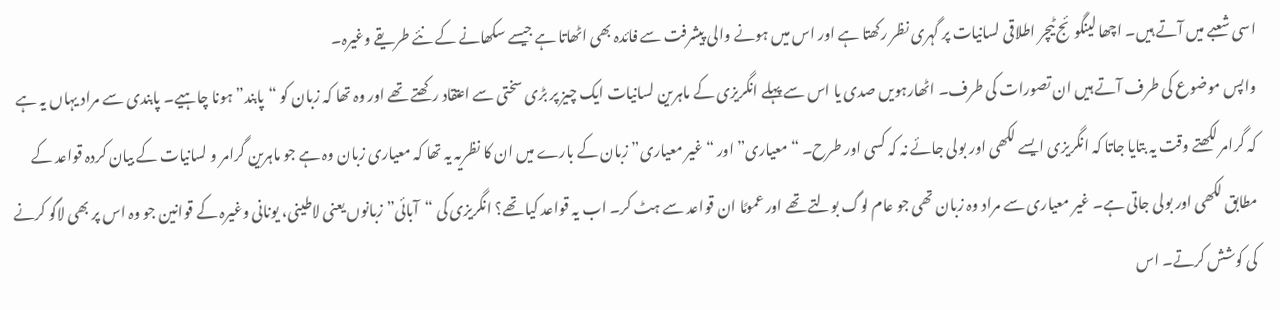اسی شعبے میں آتے ہیں۔ اچھا لینگوئج ٹیچر اطلاقی لسانیات پر گہری نظر رکھتا ہے اور اس میں ہونے والی پیشرفت سے فائدہ بھی اٹھاتا ہے جیسے سکھانے کے نئے طریقے وغیرہ۔
واپس موضوع کی طرف آتے ہیں ان تصورات کی طرف۔ اٹھارہویں صدی یا اس سے پہلے انگریزی کے ماہرین لسانیات ایک چیز پر بڑی سختی سے اعتقاد رکھتے تھے اور وہ تھا کہ زبان کو “پابند” ہونا چاہیے۔ پابندی سے مراد یہاں یہ ہے کہ گرامر لکھتے وقت یہ بتایا جاتا کہ انگریزی ایسے لکھی اور بولی جائے نہ کہ کسی اور طرح۔ “معیاری” اور “غیر معیاری” زبان کے بارے میں ان کا نظریہ یہ تھا کہ معیاری زبان وہ ہے جو ماہرین گرامر و لسانیات کے بیان کردہ قواعد کے مطابق لکھی اور بولی جاتی ہے۔ غیر معیاری سے مراد وہ زبان تھی جو عام لوگ بولتے تھے اور عمومًا ان قواعد سے ہٹ کر۔ اب یہ قواعد کیا تھے؟ انگریزی کی “آبائی” زبانوں یعنی لاطینی، یونانی وغیرہ کے قوانین جو وہ اس پر بھی لاگو کرنے کی کوشش کرتے۔ اس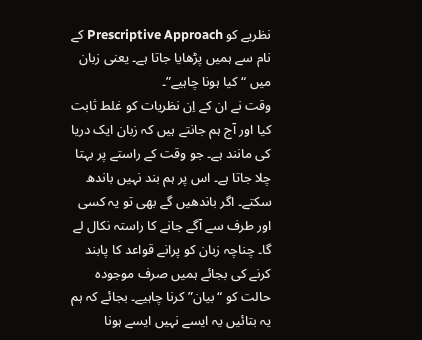نظریے کو Prescriptive Approach کے نام سے ہمیں پڑھایا جاتا ہے۔ یعنی زبان میں “کیا ہونا چاہیے”۔
وقت نے ان کے اِن نظریات کو غلط ثابت کیا اور آج ہم جانتے ہیں کہ زبان ایک دریا کی مانند ہے۔ جو وقت کے راستے پر بہتا چلا جاتا ہے۔ اس پر ہم بند نہیں باندھ سکتے۔ اگر باندھیں گے بھی تو یہ کسی اور طرف سے آگے جانے کا راستہ نکال لے گا۔ چناچہ زبان کو پرانے قواعد کا پابند کرنے کی بجائے ہمیں صرف موجودہ حالت کو “بیان” کرنا چاہیے۔ بجائے کہ ہم یہ بتائیں یہ ایسے نہیں ایسے ہونا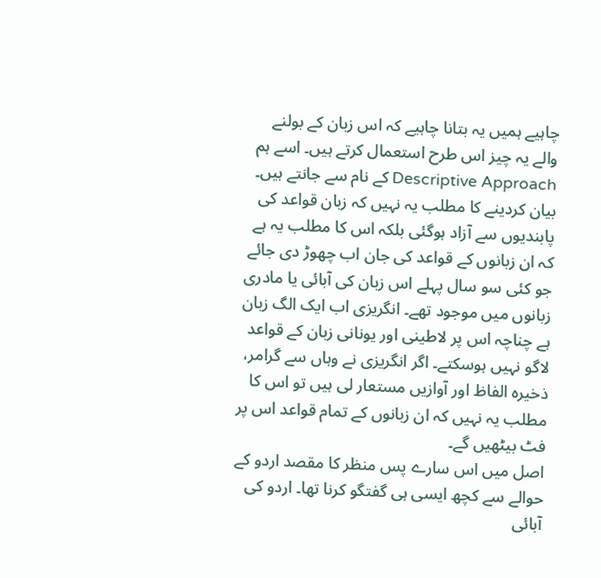چاہیے ہمیں یہ بتانا چاہیے کہ اس زبان کے بولنے والے یہ چیز اس طرح استعمال کرتے ہیں۔ اسے ہم Descriptive Approach کے نام سے جانتے ہیں۔
بیان کردینے کا مطلب یہ نہیں کہ زبان قواعد کی پابندیوں سے آزاد ہوگئی بلکہ اس کا مطلب یہ ہے کہ ان زبانوں کے قواعد کی جان اب چھوڑ دی جائے جو کئی سو سال پہلے اس زبان کی آبائی یا مادری زبانوں میں موجود تھے۔ انگریزی اب ایک الگ زبان ہے چناچہ اس پر لاطینی اور یونانی زبان کے قواعد لاگو نہیں ہوسکتے۔ اگر انگریزی نے وہاں سے گرامر، ذخیرہ الفاظ اور آوازیں مستعار لی ہیں تو اس کا مطلب یہ نہیں کہ ان زبانوں کے تمام قواعد اس پر فٹ بیٹھیں گے۔
اصل میں اس سارے پس منظر کا مقصد اردو کے حوالے سے کچھ ایسی ہی گفتگو کرنا تھا۔ اردو کی آبائی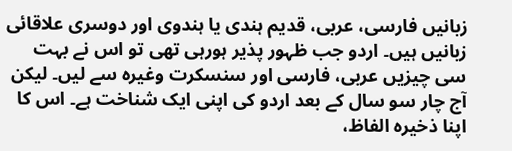زبانیں فارسی، عربی، قدیم ہندی یا ہندوی اور دوسری علاقائی زبانیں ہیں۔ اردو جب ظہور پذیر ہورہی تھی تو اس نے بہت سی چیزیں عربی، فارسی اور سنسکرت وغیرہ سے لیں۔ لیکن آج چار سو سال کے بعد اردو کی اپنی ایک شناخت ہے۔ اس کا اپنا ذخیرہ الفاظ،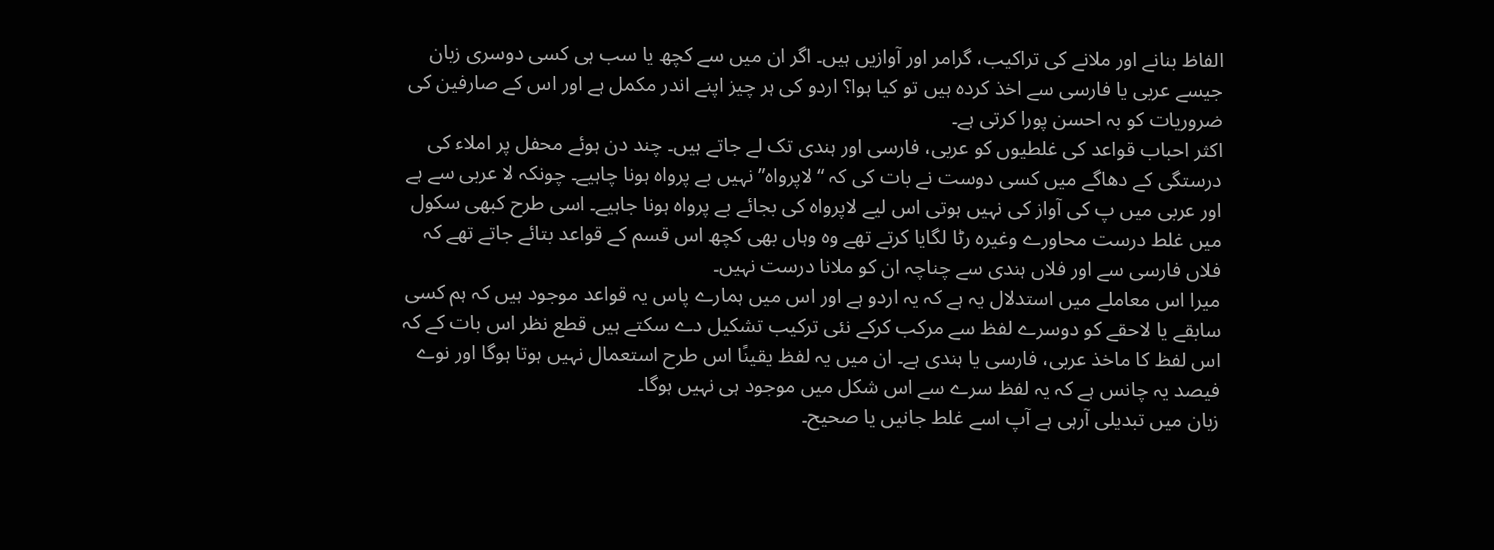الفاظ بنانے اور ملانے کی تراکیب، گرامر اور آوازیں ہیں۔ اگر ان میں سے کچھ یا سب ہی کسی دوسری زبان جیسے عربی یا فارسی سے اخذ کردہ ہیں تو کیا ہوا؟ اردو کی ہر چیز اپنے اندر مکمل ہے اور اس کے صارفین کی ضروریات کو بہ احسن پورا کرتی ہے۔
اکثر احباب قواعد کی غلطیوں کو عربی، فارسی اور ہندی تک لے جاتے ہیں۔ چند دن ہوئے محفل پر املاء کی درستگی کے دھاگے میں کسی دوست نے بات کی کہ “لاپرواہ” نہیں بے پرواہ ہونا چاہیے۔ چونکہ لا عربی سے ہے اور عربی میں پ کی آواز کی نہیں ہوتی اس لیے لاپرواہ کی بجائے بے پرواہ ہونا جاہیے۔ اسی طرح کبھی سکول میں غلط درست محاورے وغیرہ رٹا لگایا کرتے تھے وہ وہاں بھی کچھ اس قسم کے قواعد بتائے جاتے تھے کہ فلاں فارسی سے اور فلاں ہندی سے چناچہ ان کو ملانا درست نہیں۔
میرا اس معاملے میں استدلال یہ ہے کہ یہ اردو ہے اور اس میں ہمارے پاس یہ قواعد موجود ہیں کہ ہم کسی سابقے یا لاحقے کو دوسرے لفظ سے مرکب کرکے نئی ترکیب تشکیل دے سکتے ہیں قطع نظر اس بات کے کہ اس لفظ کا ماخذ عربی، فارسی یا ہندی ہے۔ ان میں یہ لفظ یقینًا اس طرح استعمال نہیں ہوتا ہوگا اور نوے فیصد یہ چانس ہے کہ یہ لفظ سرے سے اس شکل میں موجود ہی نہیں ہوگا۔
زبان میں تبدیلی آرہی ہے آپ اسے غلط جانیں یا صحیح۔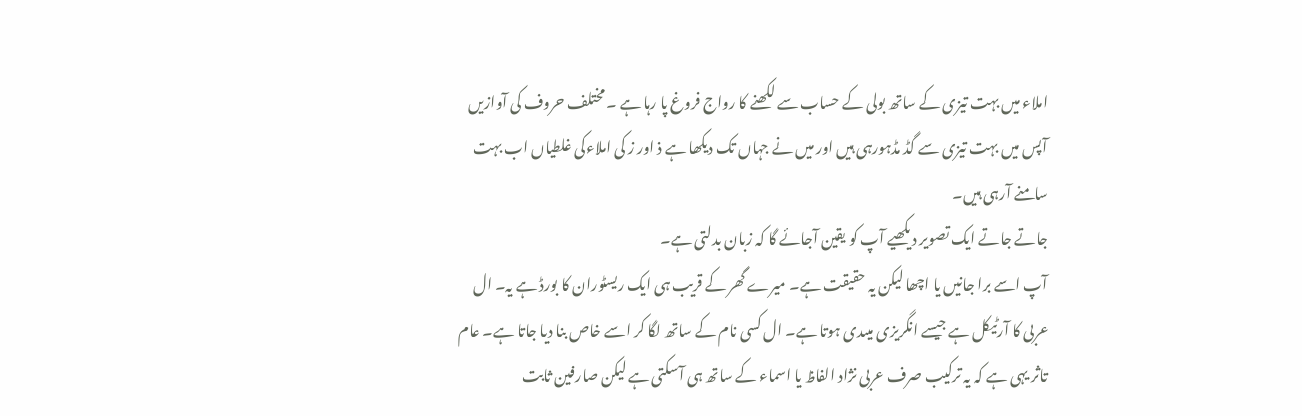املاء میں بہت تیزی کے ساتھ بولی کے حساب سے لکھنے کا رواج فروغ پا رہا ہے ۔ مختلف حروف کی آوازیں آپس میں بہت تیزی سے گڈ مڈہورہی ہیں اور میں نے جہاں تک دیکھا ہے ذ اور ز کی املاءکی غلطیاں اب بہت سامنے آرہی ہیں۔
جاتے جاتے ایک تصویر دیکھیے آپ کو یقین آجائے گا کہ زبان بدلتی ہے۔
آپ اسے برا جانیں یا اچھا لیکن یہ حقیقت ہے۔ میرے گھر کے قریب ہی ایک ریسٹوران کا بورڈ ہے یہ۔ ال عربی کا آرٹیکل ہے جیسے انگریزی میںدی ہوتا ہے۔ ال کسی نام کے ساتھ لگا کر اسے خاص بنا دیا جاتا ہے۔ عام تاثر یہی ہے کہ یہ ترکیب صرف عربی نژاد الفاظ یا اسماء کے ساتھ ہی آسکتی ہے لیکن صارفین ثابت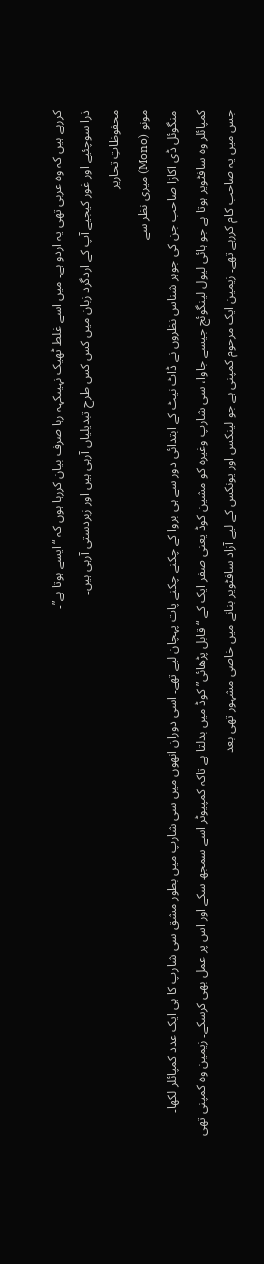کررہے ہیں کہ وہ عربی تھی یہ اردو ہے۔ میں اسے غلط ٹھیک نہیںکہہ رہا صرف بیان کررہا ہوں کہ “ایسے ہوتا ہے”۔
ذرا سوچئیے اور غور کیجیے آپ کے اردگرد زبان میں کس کس طرح تبدیلیاں آرہی ہیں اور زبردستی آرہی ہیں۔
محفوظاتِ تحاریر
مونو (Mono) میری نظر سے
منگوئل ڈی اکازا صاحب جن کی جوہر شناس نظروں نے ڈاٹ نیٹ کے ابتدائی دور سے ہی بروا کے چکنے چکنے پات پہچان لیے تھے۔ اسی دوران انھوں میں سی شارپ میں بطور مشق سی شارپ کا ہی ایک عدد کمپائلر لکھا۔ کمپائلر وہ سافٹویر ہوتا ہے جو ہائی لیول لینگوئج جیسے جاوا، سی شارپ وغیرہ کو مشین کوڈ یعنی صفر ایک کے “قابل پڑھائی” کوڈ میں بدلتا ہے تاکہ کمپیوٹر اسے سمجھ سکے اور اس پر عمل بھی کرسکے۔ زیمین وہ کمپنی تھی جس میں یہ صاحب کام کررہے تھے۔ زیمین ایک مرحوم کمپنی ہے جو لینکس اور یونکس کے لیے آزاد سافٹویر بنانے میں خاصی مشہور تھی بعد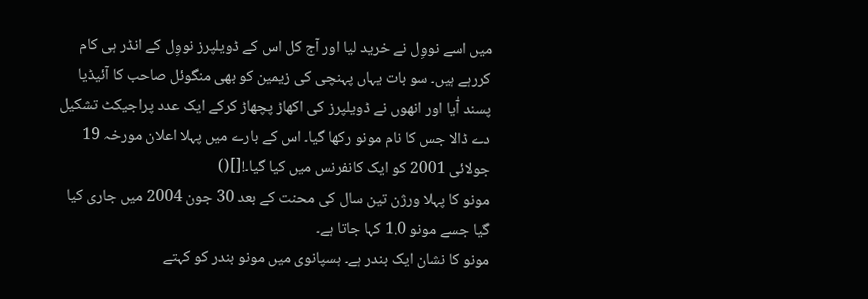میں اسے نووِل نے خرید لیا اور آج کل اس کے ڈویلپرز نووِل کے انڈر ہی کام کررہے ہیں۔ سو بات یہاں پہنچی کی زیمین کو بھی منگوئل صاحب کا آئیڈیا پسند آٰیا اور انھوں نے ڈویلپرز کی اکھاڑ پچھاڑ کرکے ایک عدد پراجیکٹ تشکیل دے ڈالا جس کا نام مونو رکھا گیا۔ اس کے بارے میں پہلا اعلان مورخہ 19 جولائی 2001 کو ایک کانفرنس میں کیا گیا۔![]()
مونو کا پہلا ورژن تین سال کی محنت کے بعد 30 جون 2004 میں جاری کیا گیا جسے مونو 1.0 کہا جاتا ہے۔
مونو کا نشان ایک بندر ہے۔ ہسپانوی میں مونو بندر کو کہتے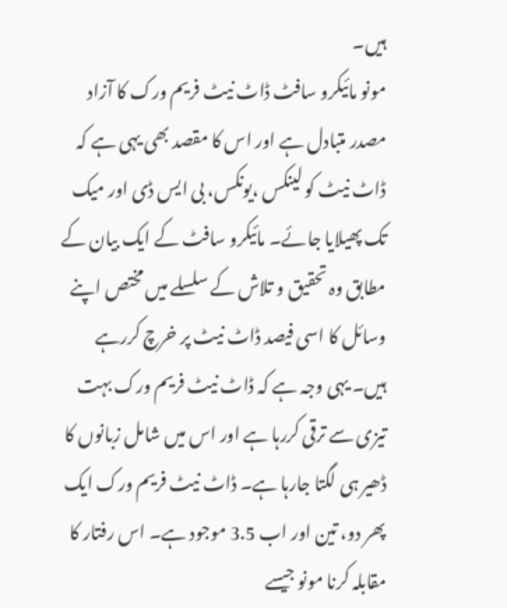ہیں۔
مونو مائیکرو سافٹ ڈاٹ نیٹ فریم ورک کا آزاد مصدر متبادل ہے اور اس کا مقصد بھی یہی ہے کہ ڈاٹ نیٹ کو لینکس ،یونکس، بی ایس ڈی اور میک تک پھیلایا جائے۔ مائیکرو سافٹ کے ایک بیان کے مطابق وہ تحقیق و تلاش کے سلسلے میں مختص اپنے وسائل کا اسی فیصد ڈاٹ نیٹ پر خرچ کررہے ہیں۔ یہی وجہ ہے کہ ڈاٹ نیٹ فریم ورک بہت تیزی سے ترقی کررہا ہے اور اس میں شامل زبانوں کا ڈھیر ہی لگتا جارہا ہے۔ ڈاٹ نیٹ فریم ورک ایک پھر دو، تین اور اب 3.5 موجود ہے۔ اس رفتار کا مقابلہ کرنا مونو جیسے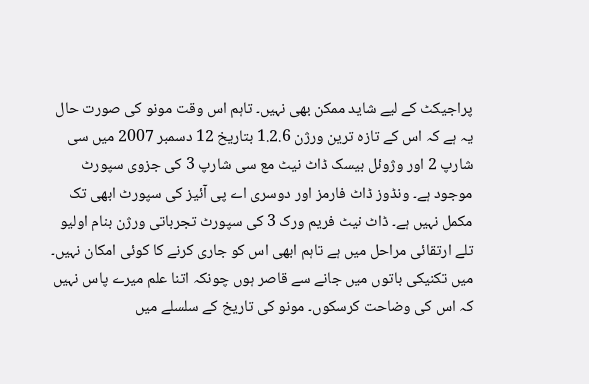پراجیکٹ کے لیے شاید ممکن بھی نہیں۔ تاہم اس وقت مونو کی صورت حال یہ ہے کہ اس کے تازہ ترین ورژن 1.2.6 بتاریخ 12 دسمبر 2007 میں سی شارپ 2 اور وژوئل بیسک ڈاٹ نیٹ مع سی شارپ 3 کی جزوی سپورٹ موجود ہے۔ ونڈوز ڈاٹ فارمز اور دوسری اے پی آئیز کی سپورٹ ابھی تک مکمل نہیں ہے۔ ڈاٹ نیٹ فریم ورک 3 کی سپورٹ تجرباتی ورژن بنام اولیو تلے ارتقائی مراحل میں ہے تاہم ابھی اس کو جاری کرنے کا کوئی امکان نہیں۔
میں تکنیکی باتوں میں جانے سے قاصر ہوں چونکہ اتنا علم میرے پاس نہیں کہ اس کی وضاحت کرسکوں۔ مونو کی تاریخ کے سلسلے میں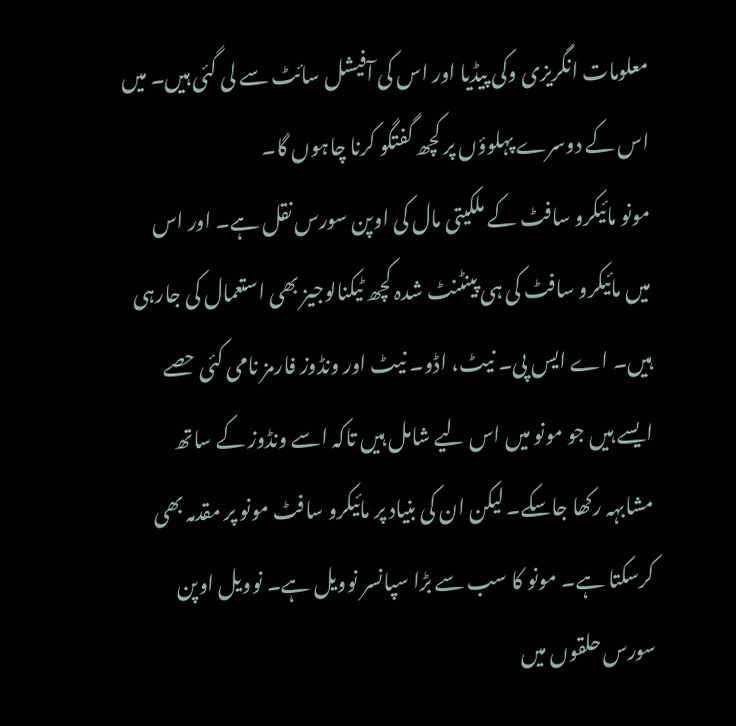معلومات انگریزی وکی پیڈیا اور اس کی آفیشل سائٹ سے لی گئی ہیں۔ میں اس کے دوسرے پہلوؤں پر کچھ گفتگو کرنا چاہوں گا۔
مونو مائیکرو سافٹ کے ملکیتی مال کی اوپن سورس نقل ہے۔ اور اس میں مائیکرو سافٹ کی ہی پینٹنٹ شدہ کچھ ٹیکنالوجیز بھی استعمال کی جارہی ہیں۔ اے ایس پی۔ نیٹ، اڈو۔ نیٹ اور ونڈوز فارمز نامی کئی حصے ایسے ہیں جو مونو میں اس لیے شامل ہیں تاکہ اسے ونڈوز کے ساتھ مشابہہ رکھا جاسکے۔ لیکن ان کی بنیاد پر مائیکرو سافٹ مونو پر مقدمہ بھی کرسکتا ہے۔ مونو کا سب سے بڑا سپانسر نوویل ہے۔ نوویل اوپن سورس حلقوں میں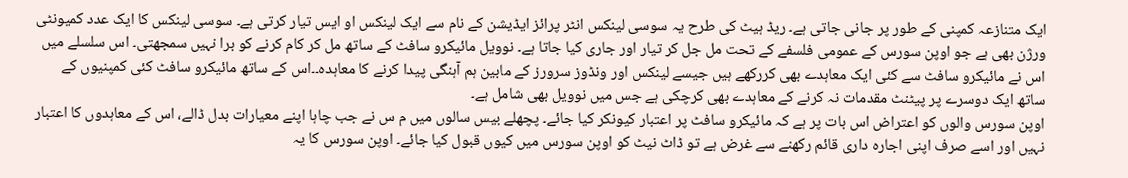ایک متنازعہ کمپنی کے طور پر جانی جاتی ہے۔ ریڈ ہیٹ کی طرح یہ سوسی لینکس انٹر پرائز ایڈیشن کے نام سے ایک لینکس او ایس تیار کرتی ہے۔ سوسی لینکس کا ایک عدد کمیونٹی ورژن بھی ہے جو اوپن سورس کے عمومی فلسفے کے تحت مل جل کر تیار اور جاری کیا جاتا ہے۔ نوویل مائیکرو سافٹ کے ساتھ مل کر کام کرنے کو برا نہیں سمجھتی۔ اس سلسلے میں اس نے مائیکرو سافٹ سے کئی ایک معاہدے بھی کررکھے ہیں جیسے لینکس اور ونڈوز سرورز کے مابین ہم آہنگی پیدا کرنے کا معاہدہ۔۔اس کے ساتھ مائیکرو سافٹ کئی کمپنیوں کے ساتھ ایک دوسرے پر پیٹنٹ مقدمات نہ کرنے کے معاہدے بھی کرچکی ہے جس میں نوویل بھی شامل ہے۔
اوپن سورس والوں کو اعتراض اس بات پر ہے کہ مائیکرو سافٹ پر اعتبار کیونکر کیا جائے۔ پچھلے بیس سالوں میں م س نے جب چاہا اپنے معیارات بدل ڈالے، اس کے معاہدوں کا اعتبار نہیں اور اسے صرف اپنی اجارہ داری قائم رکھنے سے غرض ہے تو ڈاٹ نیٹ کو اوپن سورس میں کیوں قبول کیا جائے۔ اوپن سورس کا یہ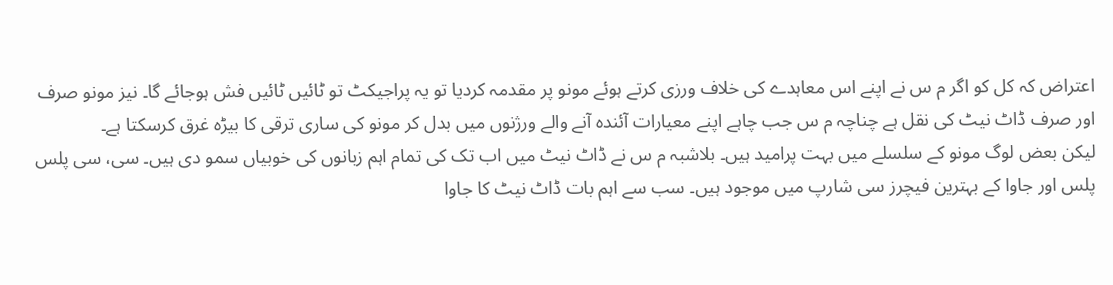اعتراض کہ کل کو اگر م س نے اپنے اس معاہدے کی خلاف ورزی کرتے ہوئے مونو پر مقدمہ کردیا تو یہ پراجیکٹ تو ٹائیں ٹائیں فش ہوجائے گا۔ نیز مونو صرف اور صرف ڈاٹ نیٹ کی نقل ہے چناچہ م س جب چاہے اپنے معیارات آئندہ آنے والے ورژنوں میں بدل کر مونو کی ساری ترقی کا بیڑہ غرق کرسکتا ہے۔
لیکن بعض لوگ مونو کے سلسلے میں بہت پرامید ہیں۔ بلاشبہ م س نے ڈاٹ نیٹ میں اب تک کی تمام اہم زبانوں کی خوبیاں سمو دی ہیں۔ سی، سی پلس پلس اور جاوا کے بہترین فیچرز سی شارپ میں موجود ہیں۔ سب سے اہم بات ڈاٹ نیٹ کا جاوا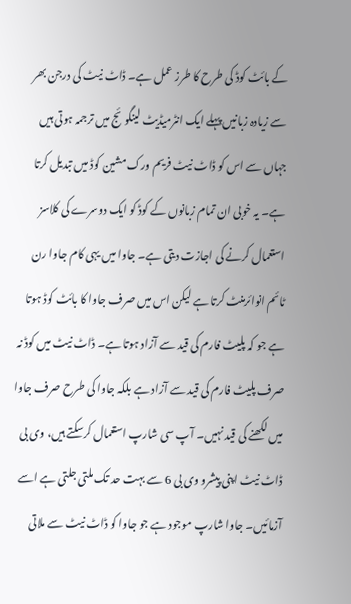کے بائٹ کوڈ کی طرح کا طرز عمل ہے۔ ڈاٹ نیٹ کی درجن بھر سے زیادہ زبانیں پہلے ایک انٹرمیڈیٹ لینگوئج میں ترجمہ ہوتی ہیں جہاں سے اس کو ڈاٹ نیٹ فریم ورک مشین کوڈ میں تبدیل کرتا ہے۔ یہ خوبی ان تمام زبانوں کے کوڈ کو ایک دوسرے کی کلاسز استعمال کرنے کی اجازت دیتی ہے۔ جاوا میں یہی کام جاوا رن ٹائم انوائرمنٹ کرتا ہے لیکن اس میں صرف جاوا کا بائٹ کوڈ ہوتا ہے جو کہ پلیٹ فارم کی قید سے آزاد ہوتا ہے۔ ڈاٹ نیٹ میں کوڈ نہ صرف پلیٹ فارم کی قید سے آزاد ہے بلکہ جاوا کی طرح صرف جاوا میں لکھنے کی قید نہیں۔ آپ سی شارپ استعمال کرسکتے ہیں، وی بی ڈاٹ نیٹ اپنی پیشرو وی بی 6 سے بہت حد تک ملتی جلتی ہے اسے آزمائیں۔ جاوا شارپ موجود ہے جو جاوا کو ڈاٹ نیٹ سے ملاتی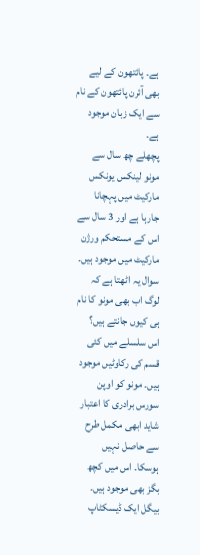ہے۔ پائتھون کے لیے بھی آئرن پائتھون کے نام سے ایک زبان موجود ہے۔
پچھلے چھ سال سے مونو لینکس یونکس مارکیٹ میں پہچانا جارہا ہے اور 3 سال سے اس کے مستحکم ورژن مارکیٹ میں موجود ہیں۔ سوال یہ اٹھتا ہے کہ لوگ اب بھی مونو کا نام ہی کیوں جانتے ہیں؟ اس سلسلے میں کئی قسم کی رکاوٹیں موجود ہیں۔ مونو کو اوپن سورس برادری کا اعتبار شاید ابھی مکمل طرح سے حاصل نہیں ہوسکا۔ اس میں کچھ بگز بھی موجود ہیں۔ بیگل ایک ڈیسکٹاپ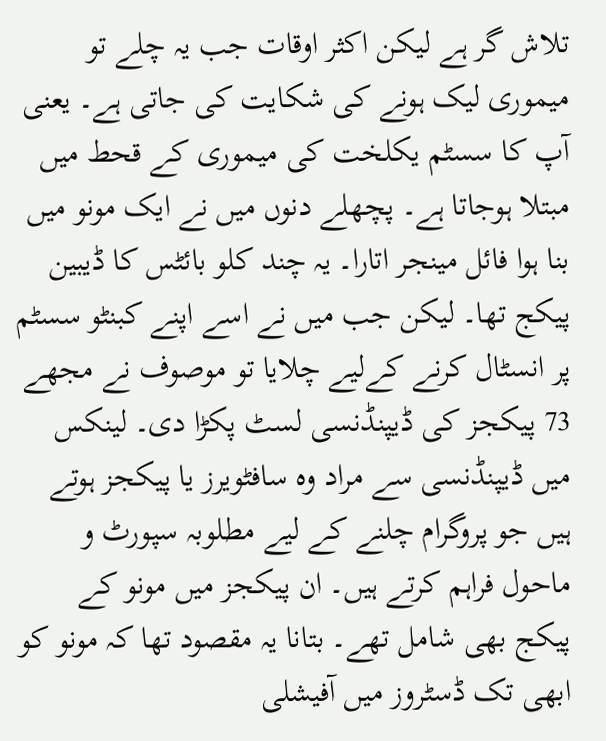تلاش گر ہے لیکن اکثر اوقات جب یہ چلے تو میموری لیک ہونے کی شکایت کی جاتی ہے۔ یعنی آپ کا سسٹم یکلخت کی میموری کے قحط میں مبتلا ہوجاتا ہے۔ پچھلے دنوں میں نے ایک مونو میں بنا ہوا فائل مینجر اتارا۔ یہ چند کلو بائٹس کا ڈیبین پیکج تھا۔ لیکن جب میں نے اسے اپنے کبنٹو سسٹم پر انسٹال کرنے کےلیے چلایا تو موصوف نے مجھے 73 پیکجز کی ڈیپنڈنسی لسٹ پکڑا دی۔ لینکس میں ڈیپنڈنسی سے مراد وہ سافٹویرز یا پیکجز ہوتے ہیں جو پروگرام چلنے کے لیے مطلوبہ سپورٹ و ماحول فراہم کرتے ہیں۔ ان پیکجز میں مونو کے پیکج بھی شامل تھے۔ بتانا یہ مقصود تھا کہ مونو کو ابھی تک ڈسٹروز میں آفیشلی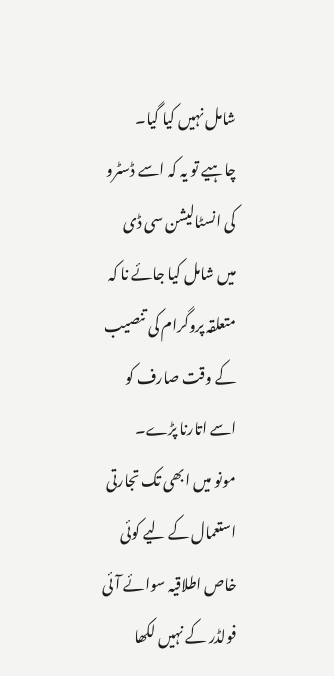شامل نہیں کیا گیا۔ چاہیے تو یہ کہ اسے ڈسٹرو کی انسٹالیشن سی ڈی میں شامل کیا جائے نا کہ متعلقہ پروگرام کی تنصیب کے وقت صارف کو اسے اتارنا پڑے۔
مونو میں ابھی تک تجارتی استعمال کے لیے کوئی خاص اطلاقیہ سوائے آئی فولڈر کے نہیں لکھا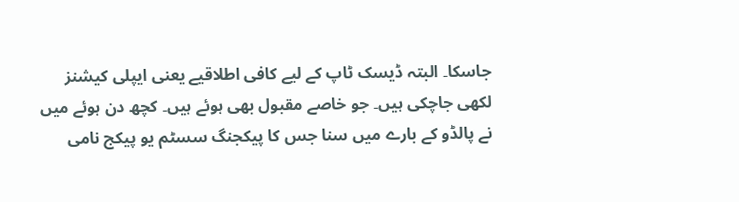جاسکا۔ البتہ ڈیسک ٹاپ کے لیے کافی اطلاقیے یعنی ایپلی کیشنز لکھی جاچکی ہیں۔ جو خاصے مقبول بھی ہوئے ہیں۔ کچھ دن ہوئے میں نے پالڈو کے بارے میں سنا جس کا پیکجنگ سسٹم یو پیکج نامی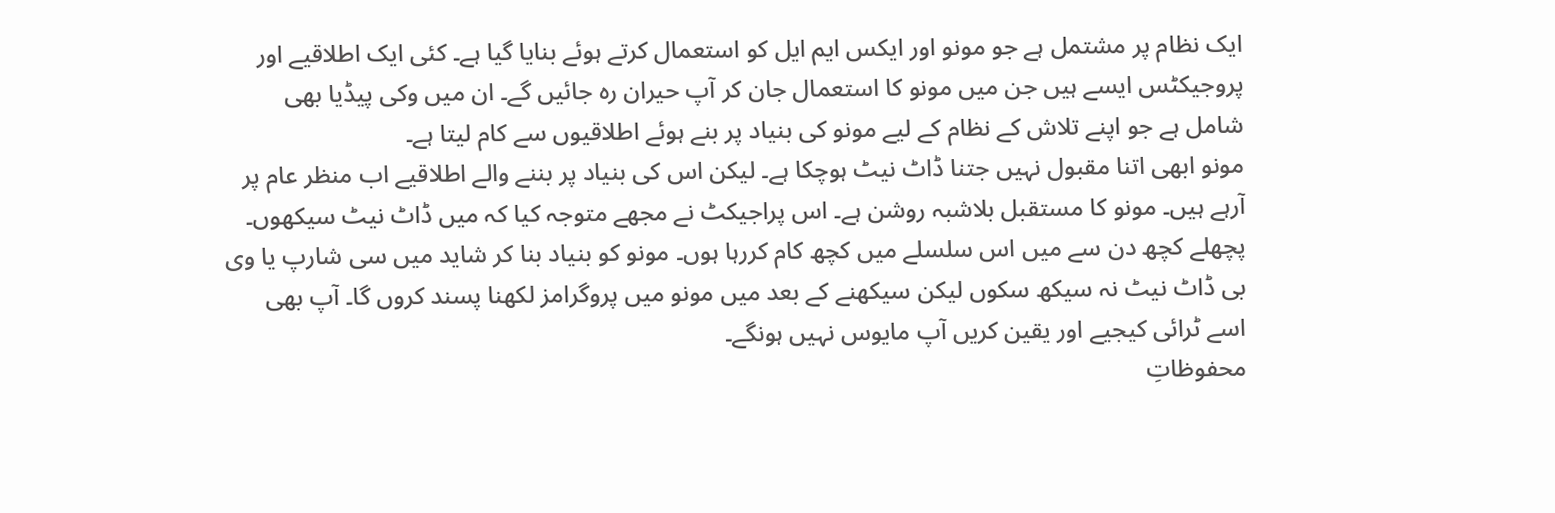ایک نظام پر مشتمل ہے جو مونو اور ایکس ایم ایل کو استعمال کرتے ہوئے بنایا گیا ہے۔ کئی ایک اطلاقیے اور پروجیکٹس ایسے ہیں جن میں مونو کا استعمال جان کر آپ حیران رہ جائیں گے۔ ان میں وکی پیڈیا بھی شامل ہے جو اپنے تلاش کے نظام کے لیے مونو کی بنیاد پر بنے ہوئے اطلاقیوں سے کام لیتا ہے۔
مونو ابھی اتنا مقبول نہیں جتنا ڈاٹ نیٹ ہوچکا ہے۔ لیکن اس کی بنیاد پر بننے والے اطلاقیے اب منظر عام پر آرہے ہیں۔ مونو کا مستقبل بلاشبہ روشن ہے۔ اس پراجیکٹ نے مجھے متوجہ کیا کہ میں ڈاٹ نیٹ سیکھوں۔ پچھلے کچھ دن سے میں اس سلسلے میں کچھ کام کررہا ہوں۔ مونو کو بنیاد بنا کر شاید میں سی شارپ یا وی بی ڈاٹ نیٹ نہ سیکھ سکوں لیکن سیکھنے کے بعد میں مونو میں پروگرامز لکھنا پسند کروں گا۔ آپ بھی اسے ٹرائی کیجیے اور یقین کریں آپ مایوس نہیں ہونگے۔
محفوظاتِ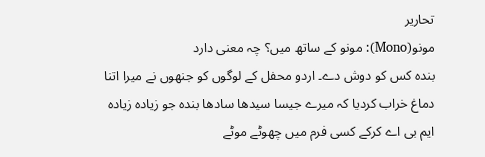تحاریر
مونو(Mono): مونو کے ساتھ میں؟ چہ معنی دارد
بندہ کس کو دوش دے۔ اردو محفل کے لوگوں کو جنھوں نے میرا اتنا دماغ خراب کردیا کہ میرے جیسا سیدھا سادھا بندہ جو زیادہ زیادہ ایم بی اے کرکے کسی فرم میں چھوٹے موٹے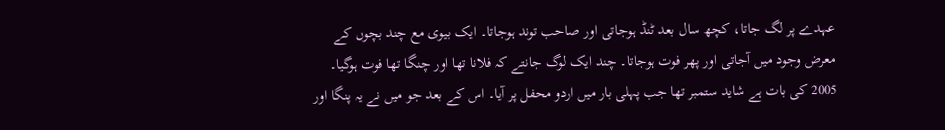عہدے پر لگ جاتا، کچھ سال بعد ٹنڈ ہوجاتی اور صاحب توند ہوجاتا۔ ایک بیوی مع چند بچوں کے معرض وجود میں آجاتی اور پھر فوت ہوجاتا۔ چند ایک لوگ جانتے کہ فلانا تھا اور چنگا تھا فوت ہوگیا۔
2005 کی بات ہے شاید ستمبر تھا جب پہلی بار میں اردو محفل پر آیا۔ اس کے بعد جو میں نے یہ پنگا اور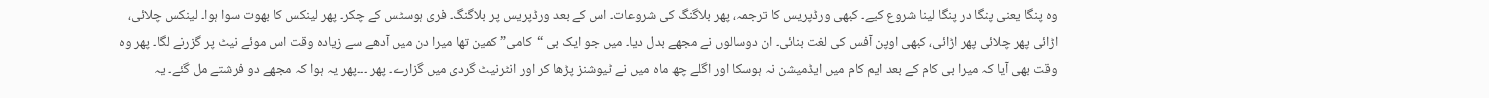وہ پنگا یعنی پنگا در پنگا لینا شروع کیے۔ کبھی ورڈپریس کا ترجمہ، پھر بلاگنگ کی شروعات۔ اس کے بعد ورڈپریس پر بلاگنگ۔ فری ہوسٹس کے چکر۔ پھر لینکس کا بھوت سوا ہوا۔ لینکس چلائی، اڑائی پھر چلائی پھر اڑائی، کبھی اوپن آفس کی لغت بنائی۔ ان دوسالوں نے مجھے بدل دیا۔ میں جو ایک بی “کامی” کمین تھا میرا دن میں آدھے سے زیادہ وقت اس موئے نیٹ پر گزرنے لگا۔ پھر وہ وقت بھی آیا کہ میرا بی کام کے بعد ایم کام میں ایڈمیشن نہ ہوسکا اور اگلے چھ ماہ میں نے ٹیوشنز پڑھا کر اور انٹرنیٹ گردی میں گزارے۔ پھر ۔۔۔پھر یہ ہوا کہ مجھے دو فرشتے مل گئے۔ یہ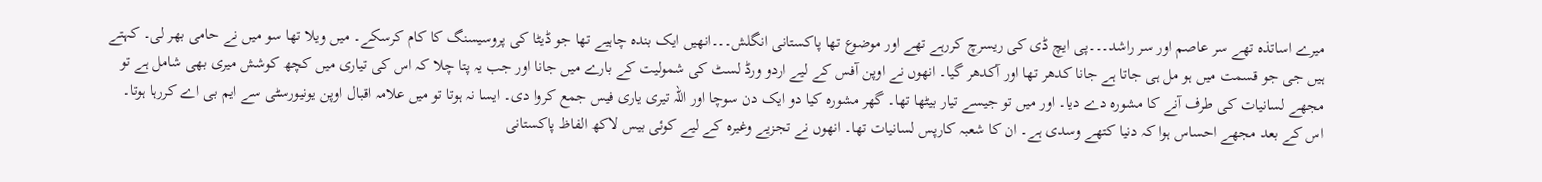میرے اساتذہ تھے سر عاصم اور سر راشد۔۔۔پی ایچ ڈی کی ریسرچ کررہے تھے اور موضوع تھا پاکستانی انگلش۔۔۔انھیں ایک بندہ چاہیے تھا جو ڈیٹا کی پروسیسنگ کا کام کرسکے۔ میں ویلا تھا سو میں نے حامی بھر لی۔ کہتے ہیں جی جو قسمت میں ہو مل ہی جاتا ہے جانا کدھر تھا اور آکدھر گیا۔ انھوں نے اوپن آفس کے لیے اردو ورڈ لسٹ کی شمولیت کے بارے میں جانا اور جب یہ پتا چلا کہ اس کی تیاری میں کچھ کوشش میری بھی شامل ہے تو مجھے لسانیات کی طرف آنے کا مشورہ دے دیا۔ اور میں تو جیسے تیار بیٹھا تھا۔ گھر مشورہ کیا دو ایک دن سوچا اور اللہ تیری یاری فیس جمع کروا دی۔ ایسا نہ ہوتا تو میں علامہ اقبال اوپن یونیورسٹی سے ایم بی اے کررہا ہوتا۔
اس کے بعد مجھے احساس ہوا کہ دنیا کتھے وسدی ہے۔ ان کا شعبہ کارپس لسانیات تھا۔ انھوں نے تجزیے وغیرہ کے لیے کوئی بیس لاکھ الفاظ پاکستانی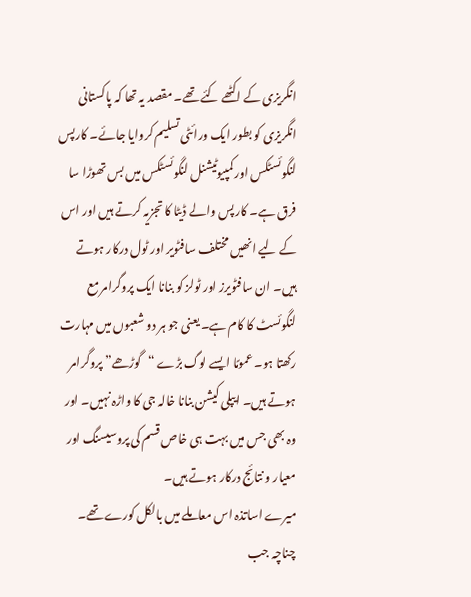انگریزی کے اکٹھے کئے تھے۔ مقصد یہ تھا کہ پاکستانی انگریزی کو بطور ایک ورائٹی تسلیم کروایا جائے۔ کارپس لنگوئسٹکس اور کمپیوٹیشنل لنگوئسٹکس میں بس تھوڑا سا فرق ہے۔ کارپس والے ڈیٹا کا تجزیہ کرتے ہیں اور اس کے لیے انھیں مختلف سافٹویر اور ٹول درکار ہوتے ہیں۔ ان سافٹویرز اور ٹولز کو بنانا ایک پروگرامر مع لنگوئسٹ کا کام ہے۔ یعنی جو ہر دو شعبوں میں مہارت رکھتا ہو۔ عمومًا ایسے لوگ بڑے “گوڑھے” پروگرامر ہوتے ہیں۔ ایپلی کیشن بنانا خالہ جی کا واڑہ نہیں۔ اور وہ بھی جس میں بہت ہی خاص قسم کی پروسیسنگ اور معیار و نتائج درکار ہوتے ہیں۔
میرے اساتذہ اس معاملے میں بالکل کورے تھے۔ چناچہ جب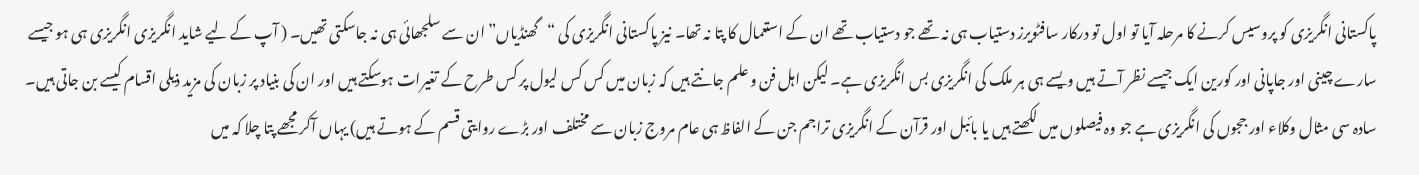پاکستانی انگریزی کو پروسیس کرنے کا مرحلہ آیا تو اول تو درکار سافٹویرز دستیاب ہی نہ تھے جو دستیاب تھے ان کے استعمال کا پتا نہ تھا۔ نیز پاکستانی انگریزی کی “گھنڈیاں” ان سے سلجھائی ہی نہ جاسکتی تھیں۔ ( آپ کے لیے شاید انگریزی انگریزی ہی ہو جیسے سارے چینی اور جاپانی اور کورین ایک جیسے نظر آتے ہیں ویسے ہی ہر ملک کی انگریزی بس انگریزی ہے۔ لیکن اہل فن و علم جانتے ہیں کہ زبان میں کس کس لیول پر کس طرح کے تغیرات ہوسکتے ہیں اور ان کی بنیاد پر زبان کی مزید ذیلی اقسام کیسے بن جاتی ہیں۔ سادہ سی مثال وکلاء اور ججوں کی انگریزی ہے جو وہ فیصلوں میں لکھتے ہیں یا بائبل اور قرآن کے انگریزی تراجم جن کے الفاظ ہی عام مروج زبان سے مختلف اور بڑے روایتی قسم کے ہوتے ہیں) یہاں آکر مجھے پتا چلا کہ میں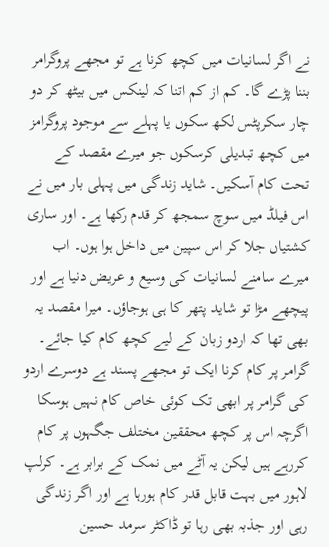نے اگر لسانیات میں کچھ کرنا ہے تو مجھے پروگرامر بننا پڑے گا۔ کم از کم اتنا کہ لینکس میں بیٹھ کر دو چار سکرپٹس لکھ سکوں یا پہلے سے موجود پروگرامز میں کچھ تبدیلی کرسکوں جو میرے مقصد کے تحت کام آسکیں۔ شاید زندگی میں پہلی بار میں نے اس فیلڈ میں سوچ سمجھ کر قدم رکھا ہے۔ اور ساری کشتیاں جلا کر اس سپین میں داخل ہوا ہوں۔ اب میرے سامنے لسانیات کی وسیع و عریض دنیا ہے اور پیچھے مڑا تو شاید پتھر کا ہی ہوجاؤں۔ میرا مقصد یہ بھی تھا کہ اردو زبان کے لیے کچھ کام کیا جائے۔ گرامر پر کام کرنا ایک تو مجھے پسند ہے دوسرے اردو کی گرامر پر ابھی تک کوئی خاص کام نہیں ہوسکا اگرچہ اس پر کچھ محققین مختلف جگہوں پر کام کررہے ہیں لیکن یہ آٹے میں نمک کے برابر ہے۔ کرلپ لاہور میں بہت قابل قدر کام ہورہا ہے اور اگر زندگی رہی اور جذبہ بھی رہا تو ڈاکٹر سرمد حسین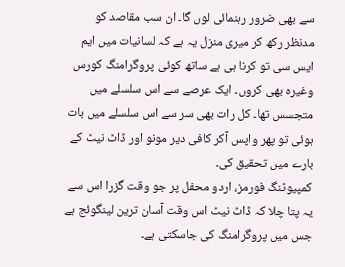سے بھی ضرور رہنمائی لوں گا۔ ان سب مقاصد کو مدنظر رکھ کر میری منزل یہ ہے کہ لسانیات میں ایم ایس سی تو کرنا ہی ہے ساتھ کوئی پروگرامنگ کورس وغیرہ بھی کروں۔ ایک عرصے سے اس سلسلے میں متجسس تھا۔ کل رات بھی سر سے اس سلسلے میں بات ہوئی تو پھر واپس آکر کافی دیر مونو اور ڈاٹ نیٹ کے بارے میں تحقیق کی۔
کمپیوٹنگ فورمز، اردو محفل پر جو وقت گزرا اس سے یہ پتا چلا کہ ڈاٹ نیٹ اس وقت آسان ترین لینگوئج ہے جس میں پروگرامنگ کی جاسکتی ہے۔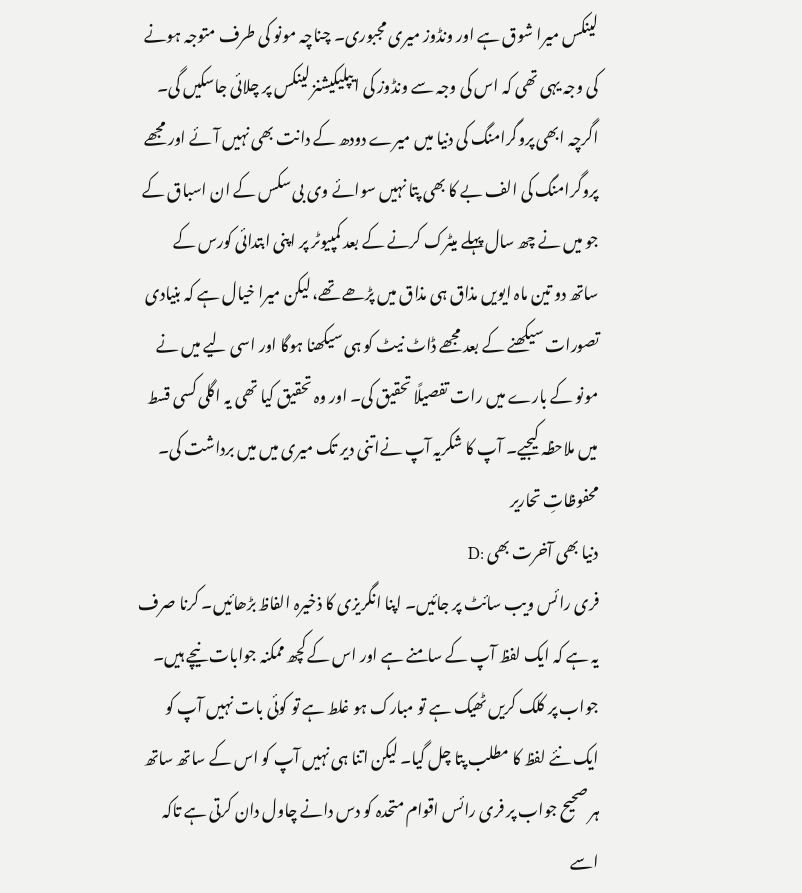لینکس میرا شوق ہے اور ونڈوز میری مجبوری۔ چناچہ مونو کی طرف متوجہ ہونے کی وجہ یہی تھی کہ اس کی وجہ سے ونڈوز کی ایپلیکیشنز لینکس پر چلائی جاسکیں گی۔ اگرچہ ابھی پروگرامنگ کی دنیا میں میرے دودھ کے دانت بھی نہیں آئے اور مجھے پروگرامنگ کی الف بے کا بھی پتا نہیں سوائے وی بی سکس کے ان اسباق کے جو میں نے چھ سال پہلے میٹرک کرنے کے بعد کمپیوٹر پر اپنی ابتدائی کورس کے ساتھ دو تین ماہ ایویں مذاق ہی مذاق میں پڑھے تھے، لیکن میرا خیال ہے کہ بنیادی تصورات سیکھنے کے بعد مجھے ڈاٹ نیٹ کو ہی سیکھنا ہوگا اور اسی لیے میں نے مونو کے بارے میں رات تفصیلًا تحقیق کی۔ اور وہ تحقیق کیا تھی یہ اگلی کسی قسط میں ملاحظہ کیجیے۔ آپ کا شکریہ آپ نےاتنی دیر تک میری میں میں برداشت کی۔
محفوظاتِ تحاریر
دنیا بھی آخرت بھی :D
فری رائس ویب سائٹ پر جائیں۔ اپنا انگریزی کا ذخیرہ الفاظ بڑھائیں۔ کرنا صرف یہ ہے کہ ایک لفظ آپ کے سامنے ہے اور اس کے کچھ ممکنہ جوابات نیچے ہیں۔ جواب پر کلک کریں ٹھیک ہے تو مبارک ہو غلط ہے تو کوئی بات نہیں آپ کو ایک نئے لفظ کا مطلب پتا چل گیا۔ لیکن اتنا ہی نہیں آپ کو اس کے ساتھ ساتھ ہر صحیح جواب پر فری رائس اقوام متحدہ کو دس دانے چاول دان کرتی ہے تاکہ اسے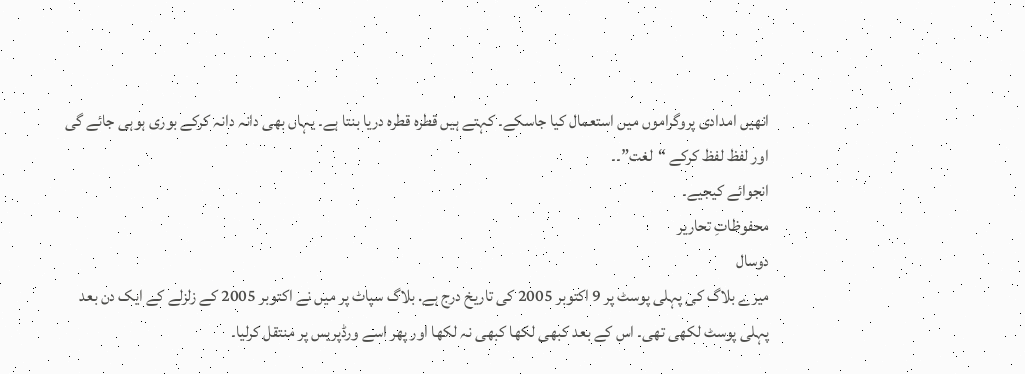انھیں امدادی پروگراموں میں استعمال کیا جاسکے۔ کہتے ہیں قطرہ قطرہ دریا بنتا ہے۔ یہاں بھی دانہ دانہ کرکے بوری ہوہی جائے گی اور لفظ لفظ کرکے “لغت”۔۔
انجوائے کیجیے۔
محفوظاتِ تحاریر
دوسال
میرے بلاگ کی پہلی پوسٹ پر 9 اکتوبر 2005 کی تاریخ درج ہے. بلاگ سپاٹ پر میں نے اکتوبر 2005 کے زلزلے کے ایک دن بعد پہلی پوسٹ لکھی تھی۔ اس کے بعد کبھی لکھا کبھی نہ لکھا اور پھر اسے ورڈپریس پر منتقل کرلیا۔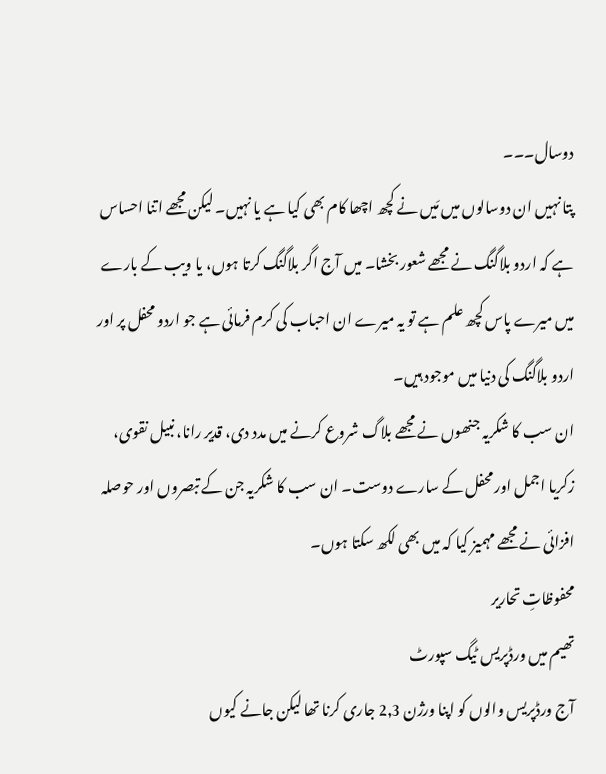دوسال۔۔۔
پتا نہیں ان دوسالوں میں مَیں نے کچھ اچھا کام بھی کیا ہے یا نہیں۔ لیکن مجھے اتنا احساس ہے کہ اردو بلاگنگ نے مجھے شعور بخشا۔ میں آج اگر بلاگنگ کرتا ہوں، یا ویب کے بارے میں میرے پاس کچھ علم ہے تو یہ میرے ان احباب کی کرم فرمائی ہے جو اردو محفل پر اور اردو بلاگنگ کی دنیا میں موجود ہیں۔
ان سب کا شکریہ جنھوں نے مجھے بلاگ شروع کرنے میں مدد دی، قدیر رانا، نبیل نقوی، زکریا اجمل اور محفل کے سارے دوست۔ ان سب کا شکریہ جن کے تبصروں اور حوصلہ افزائی نے مجھے مہمیز کیا کہ میں بھی لکھ سکتا ہوں۔
محفوظاتِ تحاریر
تھیم میں ورڈپریس ٹیگ سپورٹ
آج ورڈپریس والوں کو اپنا ورژن 2٫3 جاری کرنا تھا لیکن جانے کیوں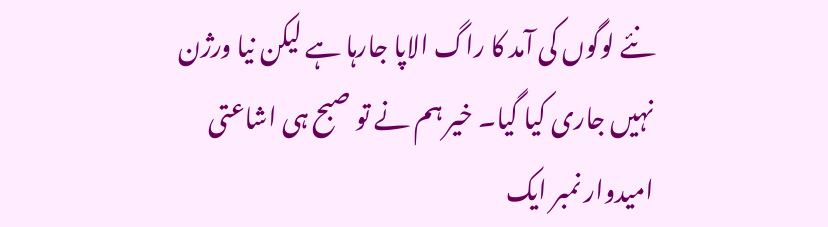نئے لوگوں کی آمد کا راگ الاپا جارہا ہے لیکن نیا ورژن نہیں جاری کیا گیا۔ خیر ہم نے تو صبح ہی اشاعتی امیدوار نمبر ایک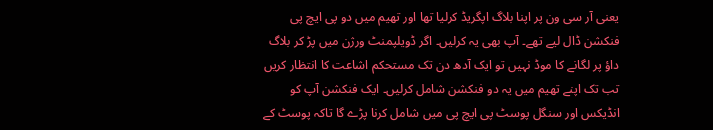یعنی آر سی ون پر اپنا بلاگ اپگریڈ کرلیا تھا اور تھیم میں دو پی ایچ پی فنکشن ڈال لیے تھے۔ آپ بھی یہ کرلیں۔ اگر ڈویلپمنٹ ورژن میں پڑ کر بلاگ داؤ پر لگانے کا موڈ نہیں تو ایک آدھ دن تک مستحکم اشاعت کا انتظار کریں تب تک اپنے تھیم میں یہ دو فنکشن شامل کرلیں۔ ایک فنکشن آپ کو انڈیکس اور سنگل پوسٹ پی ایچ پی میں شامل کرنا پڑے گا تاکہ پوسٹ کے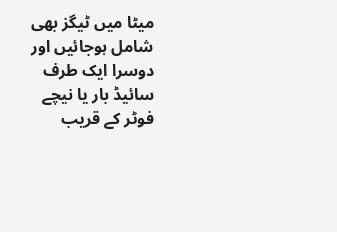میٹا میں ٹیگز بھی شامل ہوجائیں اور دوسرا ایک طرف سائیڈ بار یا نیچے فوٹر کے قریب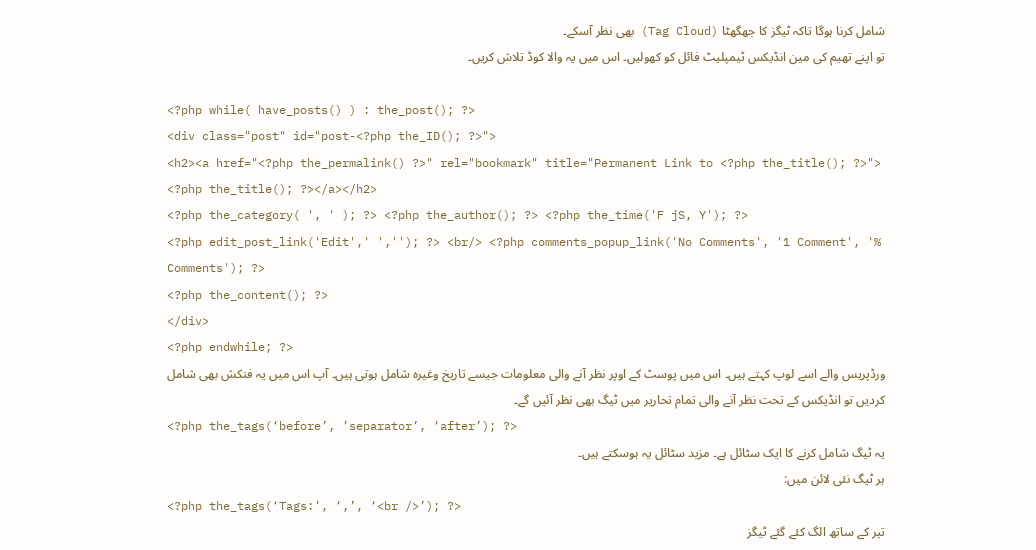شامل کرنا ہوگا تاکہ ٹیگز کا جھگھٹا (Tag Cloud) بھی نظر آسکے۔
تو اپنے تھیم کی مین انڈیکس ٹیمپلیٹ فائل کو کھولیں۔ اس میں یہ والا کوڈ تلاش کریں۔

<?php while( have_posts() ) : the_post(); ?>
<div class="post" id="post-<?php the_ID(); ?>">
<h2><a href="<?php the_permalink() ?>" rel="bookmark" title="Permanent Link to <?php the_title(); ?>">
<?php the_title(); ?></a></h2>
<?php the_category( ', ' ); ?> <?php the_author(); ?> <?php the_time('F jS, Y'); ?>
<?php edit_post_link('Edit',' ',''); ?> <br/> <?php comments_popup_link('No Comments', '1 Comment', '% Comments'); ?>
<?php the_content(); ?>
</div>
<?php endwhile; ?>
ورڈپریس والے اسے لوپ کہتے ہیں۔ اس میں پوسٹ کے اوپر نظر آنے والی معلومات جیسے تاریخ وغیرہ شامل ہوتی ہیں۔ آپ اس میں یہ فنکش بھی شامل کردیں تو انڈیکس کے تحت نظر آنے والی تمام تحاریر میں ٹیگ بھی نظر آئیں گے۔
<?php the_tags(‘before’, ’separator’, ‘after’); ?>
یہ ٹیگ شامل کرنے کا ایک سٹائل ہے۔ مزید سٹائل یہ ہوسکتے ہیں۔
ہر ٹیگ نئی لائن میں:
<?php the_tags(‘Tags:’, ‘,’, ‘<br />’); ?>
تیر کے ساتھ الگ کئے گئے ٹیگز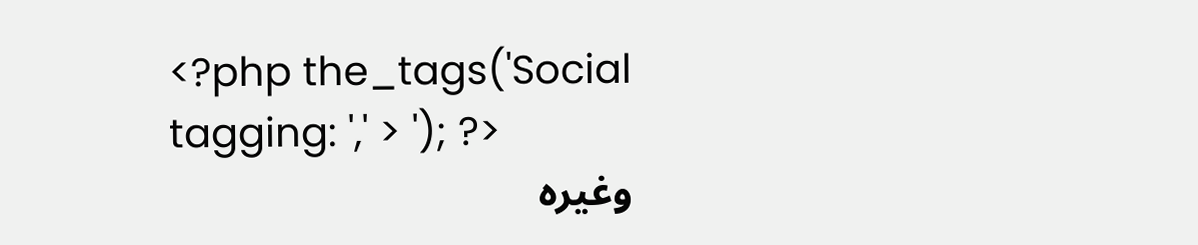<?php the_tags('Social tagging: ',' > '); ?>
وغیرہ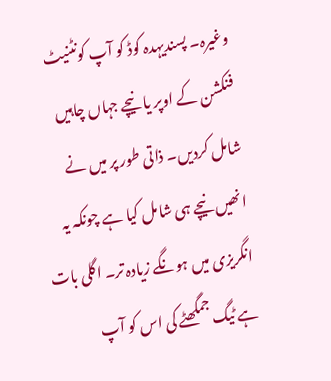وغیرہ۔ پسندیہدہ کوڈ کو آپ کونٹنیٹ فنکشن کے اوپر یا نیچے جہاں چاہیں شامل کردیں۔ ذاتی طور پر میں نے انھیں نیچے ہی شامل کیا ہے چونکہ یہ انگریزی میں ہونگے زیادہ تر۔ اگلی بات ہے ٹیگ جمگھٹے کی اس کو آپ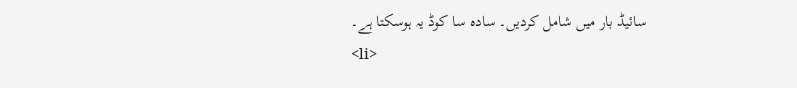سائیڈ بار میں شامل کردیں۔ سادہ سا کوڈ یہ ہوسکتا ہے۔
<li>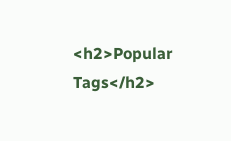<h2>Popular Tags</h2>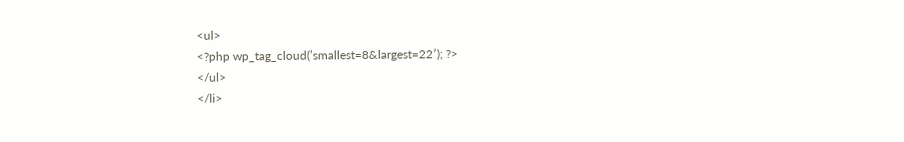<ul>
<?php wp_tag_cloud(’smallest=8&largest=22′); ?>
</ul>
</li>